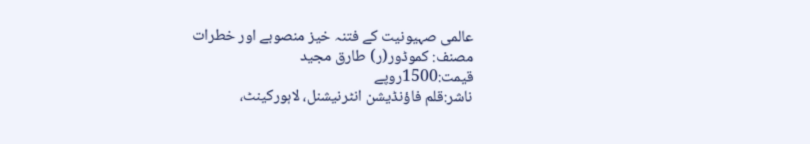عالمی صہیونیت کے فتنہ خیز منصوبے اور خطرات
مصنف: کموڈور(ر) طارق مجید
قیمت:1500روپے
ناشر:قلم فاؤنڈیشن انٹرنیشنل، لاہورکینٹ،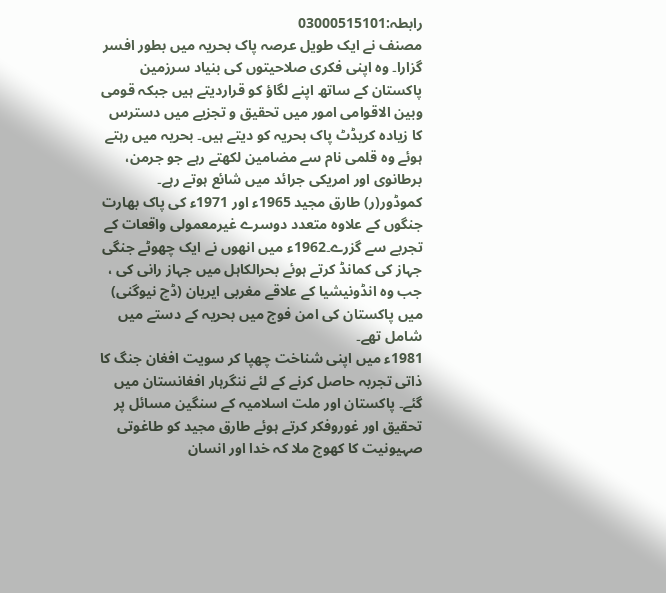رابطہ:03000515101
مصنف نے ایک طویل عرصہ پاک بحریہ میں بطور افسر گزارا۔ وہ اپنی فکری صلاحیتوں کی بنیاد سرزمین پاکستان کے ساتھ اپنے لگاؤ کو قراردیتے ہیں جبکہ قومی وبین الاقوامی امور میں تحقیق و تجزیے میں دسترس کا زیادہ کریڈٹ پاک بحریہ کو دیتے ہیں۔ بحریہ میں رہتے ہوئے وہ قلمی نام سے مضامین لکھتے رہے جو جرمن، برطانوی اور امریکی جرائد میں شائع ہوتے رہے۔
کموڈور(ر) طارق مجید 1965ء اور 1971ء کی پاک بھارت جنگوں کے علاوہ متعدد دوسرے غیرمعمولی واقعات کے تجربے سے گزرے۔1962ء میں انھوں نے ایک چھوٹے جنگی جہاز کی کمانڈ کرتے ہوئے بحرالکاہل میں جہاز رانی کی ، جب وہ انڈونیشیا کے علاقے مغربی ایریان (ڈچ نیوگنی) میں پاکستان کی امن فوج میں بحریہ کے دستے میں شامل تھے۔
1981ء میں اپنی شناخت چھپا کر سویت افغان جنگ کا ذاتی تجربہ حاصل کرنے کے لئے ننگرہار افغانستان میں گئے۔ پاکستان اور ملت اسلامیہ کے سنگین مسائل پر تحقیق اور غوروفکر کرتے ہوئے طارق مجید کو طاغوتی صہیونیت کا کھوج ملا کہ خدا اور انسان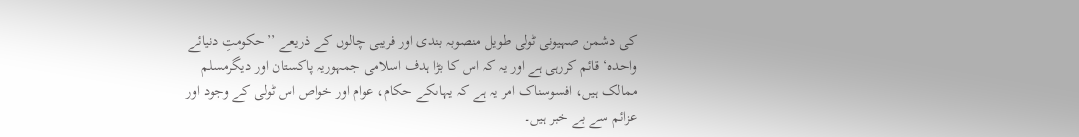کی دشمن صہیونی ٹولی طویل منصوبہ بندی اور فریبی چالوں کے ذریعے ’’حکومتِ دنیائے واحدہ‘ قائم کررہی ہے اور یہ کہ اس کا بڑا ہدف اسلامی جمہوریہ پاکستان اور دیگرمسلم ممالک ہیں، افسوسناک امر یہ ہے کہ یہاںکے حکام، عوام اور خواص اس ٹولی کے وجود اور عزائم سے بے خبر ہیں۔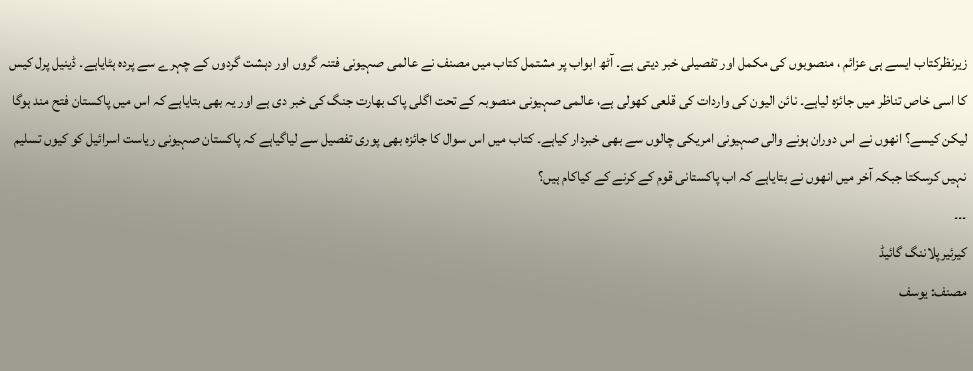زیرنظرکتاب ایسے ہی عزائم ، منصوبوں کی مکمل اور تفصیلی خبر دیتی ہے۔ آٹھ ابواب پر مشتمل کتاب میں مصنف نے عالمی صہیونی فتنہ گروں اور دہشت گردوں کے چہرے سے پردہ ہٹایاہے۔ ڈینیل پرل کیس کا اسی خاص تناظر میں جائزہ لیاہے۔ نائن الیون کی واردات کی قلعی کھولی ہے، عالمی صہیونی منصوبہ کے تحت اگلی پاک بھارت جنگ کی خبر دی ہے اور یہ بھی بتایاہے کہ اس میں پاکستان فتح مند ہوگا لیکن کیسے؟ انھوں نے اس دوران ہونے والی صہیونی امریکی چالوں سے بھی خبردار کیاہے۔ کتاب میں اس سوال کا جائزہ بھی پوری تفصیل سے لیاگیاہے کہ پاکستان صہیونی ریاست اسرائیل کو کیوں تسلیم نہیں کرسکتا جبکہ آخر میں انھوں نے بتایاہے کہ اب پاکستانی قوم کے کرنے کے کیاکام ہیں؟
۔۔۔
کیرئیرپلاننگ گائیڈ
مصنف: یوسف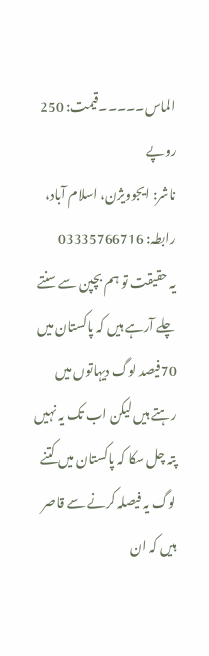الماس۔۔۔۔۔قیمت: 250 روپے
ناشر: ایجوویژن، اسلام آباد، رابطہ: 03335766716
یہ حقیقت تو ہم بچپن سے سنتے چلے آرہے ہیں کہ پاکستان میں 70فیصد لوگ دیہاتوں میں رہتے ہیں لیکن اب تک یہ نہیں پتہ چل سکا کہ پاکستان میں کتنے لوگ یہ فیصلہ کرنے سے قاصر ہیں کہ ان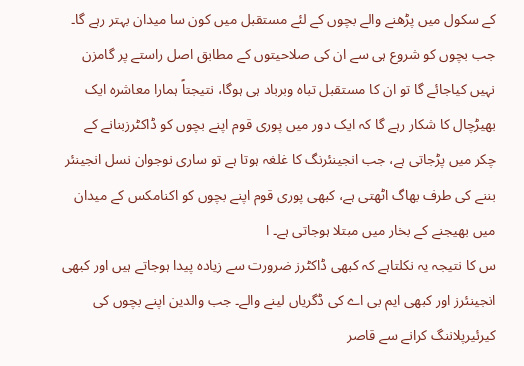کے سکول میں پڑھنے والے بچوں کے لئے مستقبل میں کون سا میدان بہتر رہے گا۔
جب بچوں کو شروع ہی سے ان کی صلاحیتوں کے مطابق اصل راستے پر گامزن نہیں کیاجائے گا تو ان کا مستقبل تباہ وبرباد ہی ہوگا، نتیجتاً ہمارا معاشرہ ایک بھیڑچال کا شکار رہے گا کہ ایک دور میں پوری قوم اپنے بچوں کو ڈاکٹرزبنانے کے چکر میں پڑجاتی ہے، جب انجینئرنگ کا غلغہ ہوتا ہے تو ساری نوجوان نسل انجینئر بننے کی طرف بھاگ اٹھتی ہے، کبھی پوری قوم اپنے بچوں کو اکنامکس کے میدان میں بھیجنے کے بخار میں مبتلا ہوجاتی ہے۔ ا
س کا نتیجہ یہ نکلتاہے کہ کبھی ڈاکٹرز ضرورت سے زیادہ پیدا ہوجاتے ہیں اور کبھی انجینئرز اور کبھی ایم بی اے کی ڈگریاں لینے والے۔ جب والدین اپنے بچوں کی کیرئیرپلاننگ کرانے سے قاصر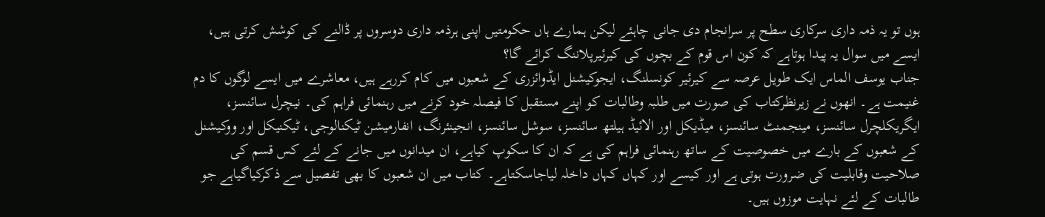ہوں تو یہ ذمہ داری سرکاری سطح پر سرانجام دی جانی چاہئے لیکن ہمارے ہاں حکومتیں اپنی ہرذمہ داری دوسروں پر ڈالنے کی کوشش کرتی ہیں، ایسے میں سوال یہ پیدا ہوتاہے کہ کون اس قوم کے بچوں کی کیرئیرپلاننگ کرائے گا؟
جناب یوسف الماس ایک طویل عرصہ سے کیرئیر کونسلنگ، ایجوکیشنل ایڈوائزری کے شعبوں میں کام کررہے ہیں، معاشرے میں ایسے لوگوں کا دم غنیمت ہے۔ انھوں نے زیرنظرکتاب کی صورت میں طلبہ وطالبات کو اپنے مستقبل کا فیصلہ خود کرنے میں رہنمائی فراہم کی۔ نیچرل سائنسز، ایگریکلچرل سائنسز، مینجمنٹ سائنسز، میڈیکل اور الائیڈ ہیلتھ سائنسز، سوشل سائنسز، انجینئرنگ، انفارمیشن ٹیکنالوجی، ٹیکنیکل اور ووکیشنل کے شعبوں کے بارے میں خصوصیت کے ساتھ رہنمائی فراہم کی ہے کہ ان کا سکوپ کیاہے، ان میدانوں میں جانے کے لئے کس قسم کی صلاحیت وقابلیت کی ضرورت ہوتی ہے اور کیسے اور کہاں کہاں داخلہ لیاجاسکتاہے۔ کتاب میں ان شعبوں کا بھی تفصیل سے ذکرکیاگیاہے جو طالبات کے لئے نہایت موزوں ہیں۔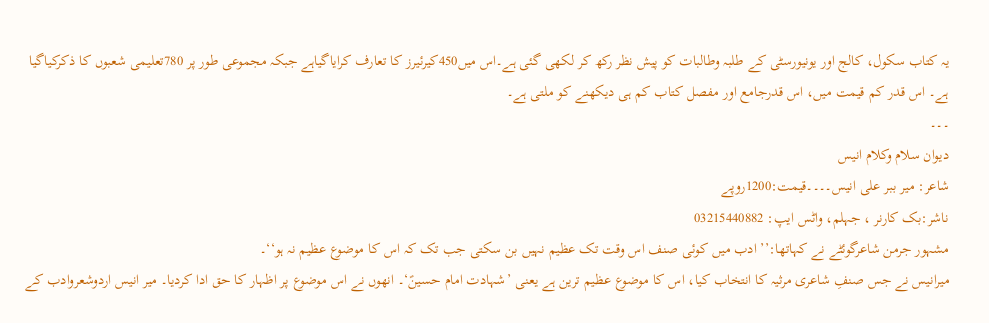یہ کتاب سکول، کالج اور یونیورسٹی کے طلبہ وطالبات کو پیش نظر رکھ کر لکھی گئی ہے۔اس میں450کیرئیرز کا تعارف کرایاگیاہے جبکہ مجموعی طور پر 780تعلیمی شعبوں کا ذکرکیاگیا ہے۔ اس قدر کم قیمت میں، اس قدرجامع اور مفصل کتاب کم ہی دیکھنے کو ملتی ہے۔
۔۔۔
دیوان سلام وکلام انیس
شاعر: میر ببر علی انیس۔۔۔۔قیمت:1200روپے
ناشر:بک کارنر ، جہلم، واٹس ایپ: 03215440882
مشہور جرمن شاعرگوئٹے نے کہاتھا:’’ ادب میں کوئی صنف اس وقت تک عظیم نہیں بن سکتی جب تک کہ اس کا موضوع عظیم نہ ہو‘‘۔
میرانیس نے جس صنفِ شاعری مرثیہ کا انتخاب کیا، اس کا موضوع عظیم ترین ہے یعنی ’شہادت امام حسینؑ‘۔ انھوں نے اس موضوع پر اظہار کا حق ادا کردیا۔ میر انیس اردوشعروادب کے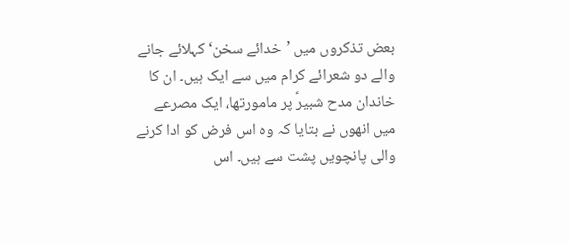بعض تذکروں میں ’خدائے سخن‘ کہلائے جانے والے دو شعرائے کرام میں سے ایک ہیں۔ ان کا خاندان مدح شبیرؑ پر مامورتھا، ایک مصرعے میں انھوں نے بتایا کہ وہ اس فرض کو ادا کرنے والی پانچویں پشت سے ہیں۔ اس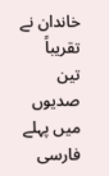خاندان نے تقریباً تین صدیوں میں پہلے فارسی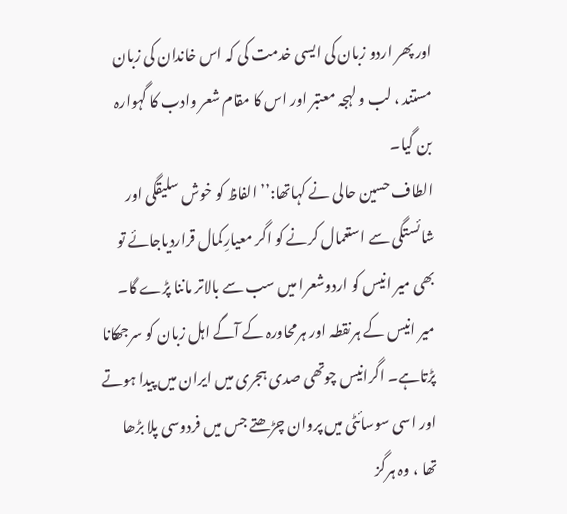اور پھر اردو زبان کی ایسی خدمت کی کہ اس خاندان کی زبان مستند ، لب و لہجہ معتبر اور اس کا مقام شعر وادب کا گہوارہ بن گیا۔
الطاف حسین حالی نے کہاتھا:’’ الفاظ کو خوش سلیقگی اور شائستگی سے استعمال کرنے کو اگر معیارِکمال قراردیاجائے تو بھی میر انیس کو اردوشعرا میں سب سے بالاتر ماننا پڑے گا۔ میر انیس کے ہرنقطہ اور ہرمحاورہ کے آگے اہل زبان کو سرجھکانا پڑتاہے۔ اگرانیس چوتھی صدی ہجری میں ایران میں پیدا ہوتے اور اسی سوسائٹی میں پروان چڑھتے جس میں فردوسی پلا بڑھا تھا ، وہ ہرگز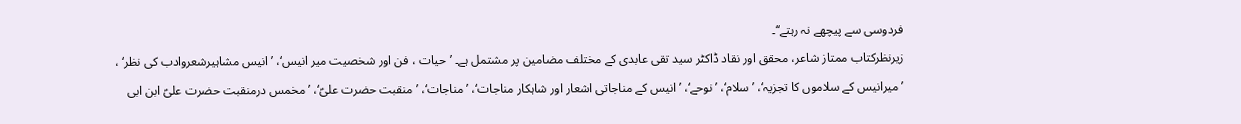فردوسی سے پیچھے نہ رہتے‘‘۔
زیرنظرکتاب ممتاز شاعر، محقق اور نقاد ڈاکٹر سید تقی عابدی کے مختلف مضامین پر مشتمل ہے۔ ’حیات ، فن اور شخصیت میر انیس‘، ’انیس مشاہیرشعروادب کی نظر‘ ، ’میرانیس کے سلاموں کا تجزیہ‘، ’سلام‘، ’نوحے‘، ’انیس کے مناجاتی اشعار اور شاہکار مناجات‘، ’مناجات‘، ’منقبت حضرت علیؑ‘، ’مخمس درمنقبت حضرت علیؑ ابن ابی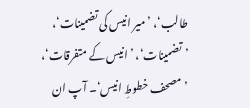طالب‘، ’میر انیس کی تضمینات‘، ’تضمینات‘، ’انیس کے متفرقات‘، ’مصحف خطوطِ انیس‘۔ آپ ان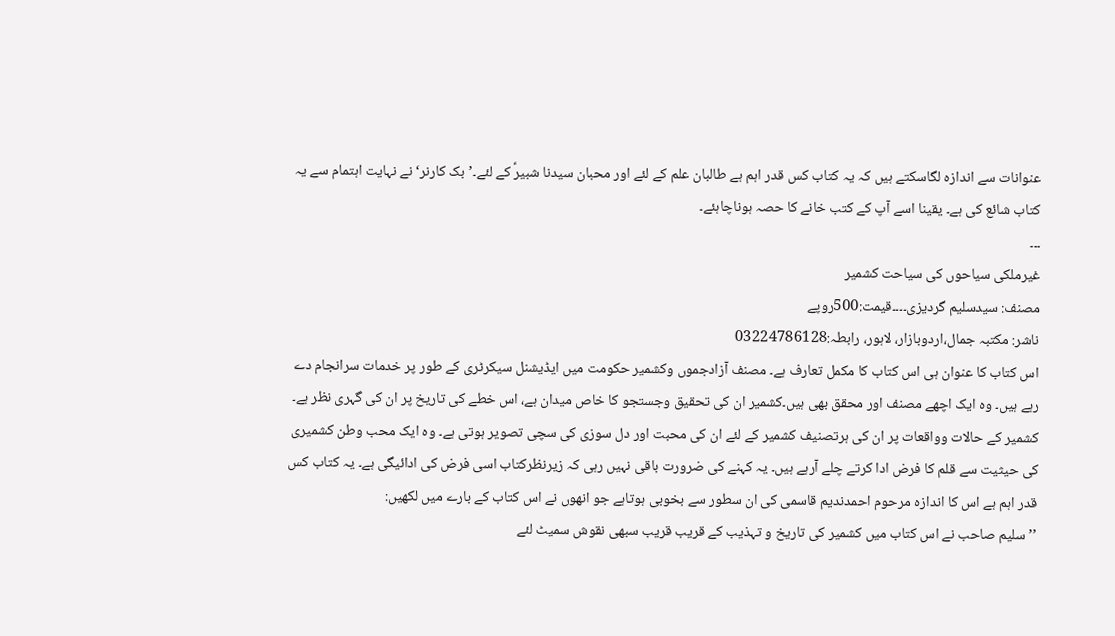عنوانات سے اندازہ لگاسکتے ہیں کہ یہ کتاب کس قدر اہم ہے طالبان علم کے لئے اور محبان سیدنا شبیرؑ کے لئے۔’بک کارنر‘ نے نہایت اہتمام سے یہ کتاب شائع کی ہے۔ یقینا اسے آپ کے کتب خانے کا حصہ ہوناچاہئے۔
۔۔۔
غیرملکی سیاحوں کی سیاحت کشمیر
مصنف: سیدسلیم گردیزی۔۔۔۔قیمت:500روپے
ناشر: مکتبہ جمال،اردوبازار، لاہور، رابطہ:03224786128
اس کتاب کا عنوان ہی اس کتاب کا مکمل تعارف ہے۔ مصنف آزادجموں وکشمیر حکومت میں ایڈیشنل سیکرٹری کے طور پر خدمات سرانجام دے رہے ہیں۔ وہ ایک اچھے مصنف اور محقق بھی ہیں۔کشمیر ان کی تحقیق وجستجو کا خاص میدان ہے، اس خطے کی تاریخ پر ان کی گہری نظر ہے۔ کشمیر کے حالات وواقعات پر ان کی ہرتصنیف کشمیر کے لئے ان کی محبت اور دل سوزی کی سچی تصویر ہوتی ہے۔ وہ ایک محب وطن کشمیری کی حیثیت سے قلم کا فرض ادا کرتے چلے آرہے ہیں۔ یہ کہنے کی ضرورت باقی نہیں رہی کہ زیرنظرکتاب اسی فرض کی ادائیگی ہے۔ یہ کتاب کس قدر اہم ہے اس کا اندازہ مرحوم احمدندیم قاسمی کی ان سطور سے بخوبی ہوتاہے جو انھوں نے اس کتاب کے بارے میں لکھیں:
’’ سلیم صاحب نے اس کتاب میں کشمیر کی تاریخ و تہذیب کے قریب قریب سبھی نقوش سمیٹ لئے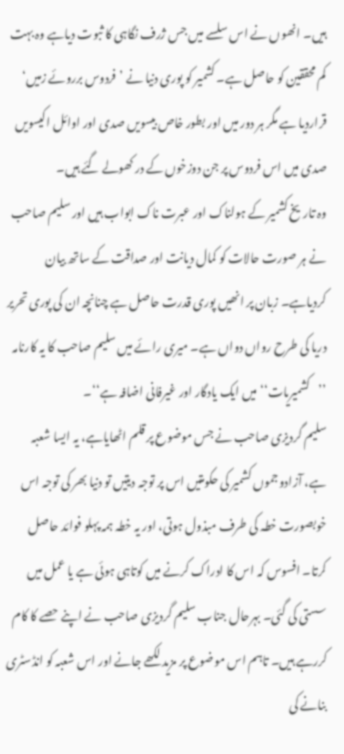ہیں۔ انھوں نے اس سلسے میں جس ژرف نگاہی کا ثبوت دیاہے وہ بہت کم محققین کو حاصل ہے۔ کشمیر کو پوری دنیا نے ’فردوس برروئے زمیں‘ قراردیا ہے مگر ہر دور میں اور بطور خاص بیسویں صدی اور اوائل اکیسویں صدی میں اس فردوس پر جن دوزخوں کے در کھولے گئے ہیں۔
وہ تاریخ کشمیر کے ہولناک اور عبرت ناک ابواب ہیں اور سلیم صاحب نے ہر صورت حالات کو کمال دیانت اور صداقت کے ساتھ بیان کردیاہے۔ زبان پر انھیں پوری قدرت حاصل ہے چنانچہ ان کی پوری تحریر دریا کی طرح رواں دواں ہے۔ میری رائے میں سلیم صاحب کا یہ کارنامہ ’’کشمیریات‘‘ میں ایک یادگار اور غیرفانی اضافہ ہے‘‘۔
سلیم گردیزی صاحب نے جس موضوع پر قلم اٹھایاہے، یہ ایسا شعبہ ہے، آزادوجموں کشمیر کی حکومتیں اس پر توجہ دیتیں تو دنیا بھر کی توجہ اس خوبصورت خطہ کی طرف مبذول ہوتی، اور یہ خطہ ہمہ پہلو فوائد حاصل کرتا۔ افسوس کہ اس کا ادراک کرنے میں کوتاہی ہوئی ہے یا عمل میں سستی کی گئی۔ بہرحال جناب سلیم گردیزی صاحب نے اپنے حصے کا کام کررہے ہیں۔ تاہم اس موضوع پر مزید لکھے جانے اور اس شعبہ کو انڈسٹری بنانے کی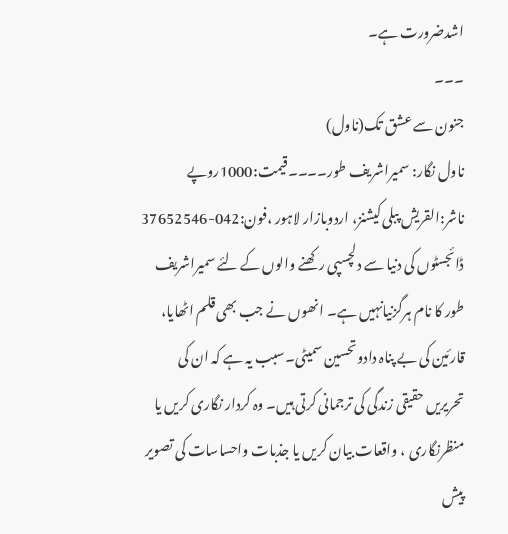اشدضرورت ہے۔
۔۔۔
جنون سے عشق تک(ناول)
ناول نگار: سمیراشریف طور۔۔۔۔قیمت:1000روپے
ناشر:القریش پبلی کیشنز، اردوبازار لاہور ،فون:042-37652546
ڈائجسٹوں کی دنیا سے دلچسپی رکھنے والوں کے لئے سمیراشریف طور کا نام ہرگزنیانہیں ہے۔ انھوں نے جب بھی قلم اٹھایا، قارئین کی بے پناہ دادوتحسین سمیٹی۔سبب یہ ہے کہ ان کی تحریریں حقیقی زندگی کی ترجمانی کرتی ہیں۔ وہ کردار نگاری کریں یا منظرنگاری ، واقعات بیان کریں یا جذبات واحساسات کی تصویر پیش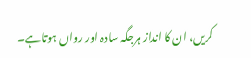کریں، ان کا انداز ہرجگہ سادہ اور رواں ہوتاہے۔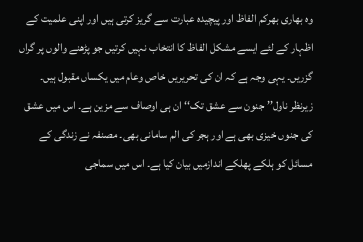وہ بھاری بھرکم الفاظ اور پیچیدہ عبارت سے گریز کرتی ہیں اور اپنی علمیت کے اظہار کے لئے ایسے مشکل الفاظ کا انتخاب نہیں کرتیں جو پڑھنے والوں پر گراں گزریں۔ یہی وجہ ہے کہ ان کی تحریریں خاص وعام میں یکساں مقبول ہیں۔
زیرنظر ناول’’ جنون سے عشق تک‘‘ ان ہی اوصاف سے مزین ہے۔ اس میں عشق کی جنوں خیزی بھی ہے اور ہجر کی الم سامانی بھی۔ مصنفہ نے زندگی کے مسائل کو ہلکے پھلکے اندازمیں بیان کیا ہے۔ اس میں سماجی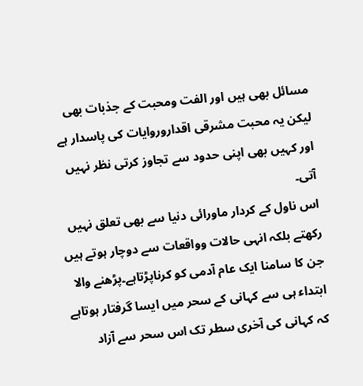مسائل بھی ہیں اور الفت ومحبت کے جذبات بھی لیکن یہ محبت مشرقی اقداروروایات کی پاسدار ہے اور کہیں بھی اپنی حدود سے تجاوز کرتی نظر نہیں آتی۔
اس ناول کے کردار ماورائی دنیا سے بھی تعلق نہیں رکھتے بلکہ انہی حالات وواقعات سے دوچار ہوتے ہیں جن کا سامنا ایک عام آدمی کو کرناپڑتاہے۔پڑھنے والا ابتداء ہی سے کہانی کے سحر میں ایسا گرفتار ہوتاہے کہ کہانی کی آخری سطر تک اس سحر سے آزاد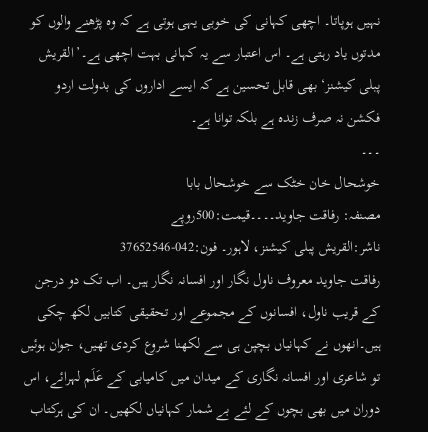نہیں ہوپاتا۔ اچھی کہانی کی خوبی یہی ہوتی ہے کہ وہ پڑھنے والوں کو مدتوں یاد رہتی ہے۔ اس اعتبار سے یہ کہانی بہت اچھی ہے۔’القریش پبلی کیشنز‘ بھی قابل تحسین ہے کہ ایسے اداروں کی بدولت اردو فکشن نہ صرف زندہ ہے بلکہ توانا ہے۔
۔۔۔
خوشحال خان خٹک سے خوشحال بابا
مصنفہ: رفاقت جاوید۔۔۔۔قیمت:500روپے
ناشر:القریش پبلی کیشنز، لاہور۔ فون:042-37652546
رفاقت جاوید معروف ناول نگار اور افسانہ نگار ہیں۔ اب تک دو درجن کے قریب ناول، افسانوں کے مجموعے اور تحقیقی کتابیں لکھ چکی ہیں۔انھوں نے کہانیاں بچپن ہی سے لکھنا شروع کردی تھیں، جوان ہوئیں تو شاعری اور افسانہ نگاری کے میدان میں کامیابی کے عَلَم لہرائے، اس دوران میں بھی بچوں کے لئے بے شمار کہانیاں لکھیں۔ ان کی ہرکتاب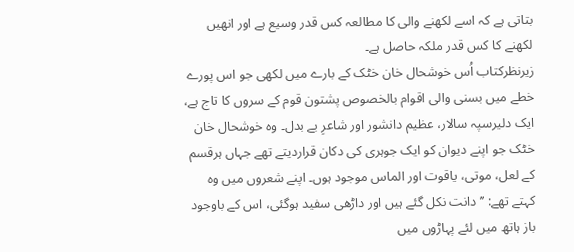بتاتی ہے کہ اسے لکھنے والی کا مطالعہ کس قدر وسیع ہے اور انھیں لکھنے کا کس قدر ملکہ حاصل ہے۔
زیرنظرکتاب اُس خوشحال خان خٹک کے بارے میں لکھی جو اس پورے خطے میں بسنی والی اقوام بالخصوص پشتون قوم کے سروں کا تاج ہے، ایک دلیرسپہ سالار، عظیم دانشور اور شاعرِ بے بدل۔ وہ خوشحال خان خٹک جو اپنے دیوان کو ایک جوہری کی دکان قراردیتے تھے جہاں ہرقسم کے لعل، موتی، یاقوت اور الماس موجود ہوں۔ اپنے شعروں میں وہ کہتے تھے: ’’دانت نکل گئے ہیں اور داڑھی سفید ہوگئی، اس کے باوجود باز ہاتھ میں لئے پہاڑوں میں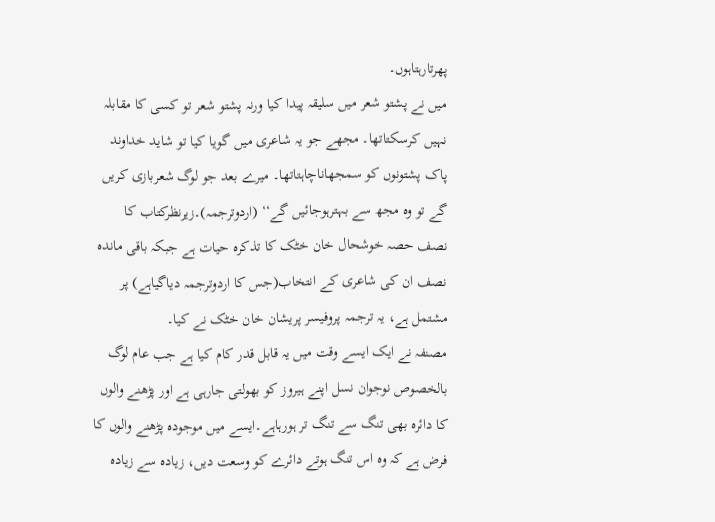پھرتارہتاہوں۔
میں نے پشتو شعر میں سلیقہ پیدا کیا ورنہ پشتو شعر تو کسی کا مقابلہ نہیں کرسکتاتھا۔ مجھے جو یہ شاعری میں گویا کیا تو شاید خداوند پاک پشتونوں کو سمجھاناچاہتاتھا۔ میرے بعد جو لوگ شعربازی کریں گے تو وہ مجھ سے بہترہوجائیں گے‘‘ (اردوترجمہ)۔زیرنظرکتاب کا نصف حصہ خوشحال خان خٹک کا تذکرہ حیات ہے جبکہ باقی ماندہ نصف ان کی شاعری کے انتخاب(جس کا اردوترجمہ دیاگیاہے) پر مشتمل ہے، یہ ترجمہ پروفیسر پریشان خان خٹک نے کیا۔
مصنفہ نے ایک ایسے وقت میں یہ قابل قدر کام کیا ہے جب عام لوگ بالخصوص نوجوان نسل اپنے ہیروز کو بھولتی جارہی ہے اور پڑھنے والوں کا دائرہ بھی تنگ سے تنگ تر ہورہاہے۔ایسے میں موجودہ پڑھنے والوں کا فرض ہے کہ وہ اس تنگ ہوتے دائرے کو وسعت دیں، زیادہ سے زیادہ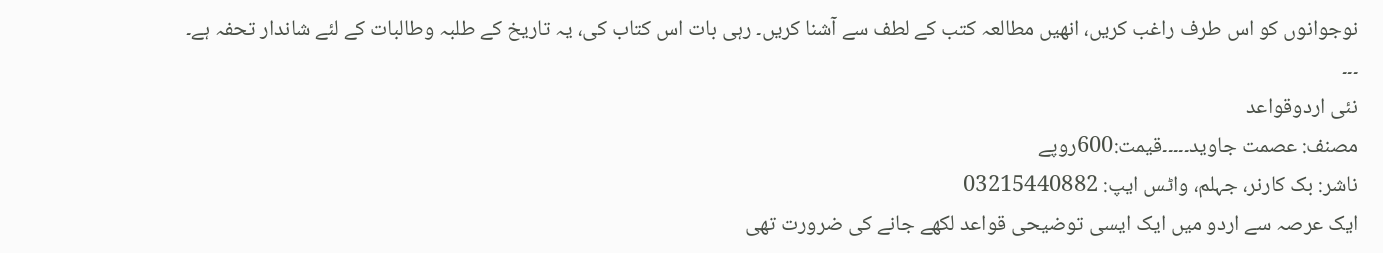نوجوانوں کو اس طرف راغب کریں، انھیں مطالعہ کتب کے لطف سے آشنا کریں۔ رہی بات اس کتاب کی، یہ تاریخ کے طلبہ وطالبات کے لئے شاندار تحفہ ہے۔
۔۔۔
نئی اردوقواعد
مصنف: عصمت جاوید۔۔۔۔۔قیمت:600روپے
ناشر: بک کارنر، جہلم، واٹس ایپ: 03215440882
ایک عرصہ سے اردو میں ایک ایسی توضیحی قواعد لکھے جانے کی ضرورت تھی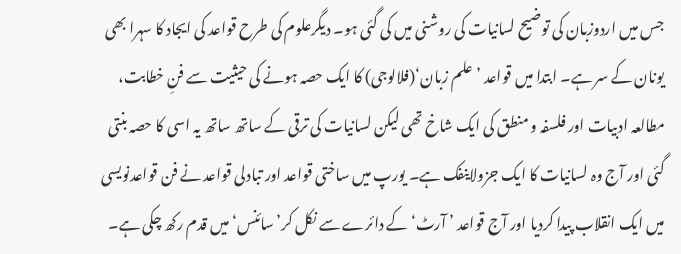جس میں اردوزبان کی توضیح لسانیات کی روشنی میں کی گئی ہو۔ دیگرعلوم کی طرح قواعد کی ایجاد کا سہرا بھی یونان کے سر ہے۔ ابتدا میں قواعد ’علم زبان‘(فلالوجی) کا ایک حصہ ہونے کی حیثیت سے فنِ خطابت، مطالعہ ادبیات اور فلسفہ و منطق کی ایک شاخ تھی لیکن لسانیات کی ترقی کے ساتھ ساتھ یہ اسی کا حصہ بنتی گئی اور آج وہ لسانیات کا ایک جزولاینفک ہے۔ یورپ میں ساختی قواعد اور تبادلی قواعد نے فن قواعدنویسی میں ایک انقلاب پیدا کردیا اور آج قواعد ’ آرٹ‘ کے دائرے سے نکل کر’ سائنس‘ میں قدم رکھ چکی ہے۔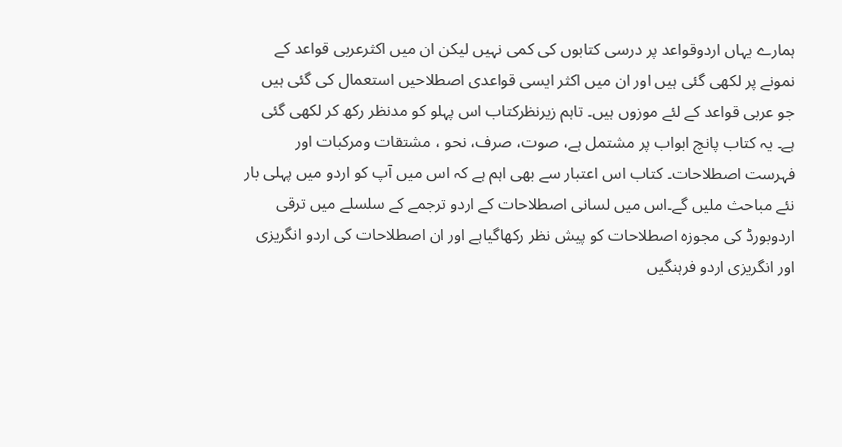ہمارے یہاں اردوقواعد پر درسی کتابوں کی کمی نہیں لیکن ان میں اکثرعربی قواعد کے نمونے پر لکھی گئی ہیں اور ان میں اکثر ایسی قواعدی اصطلاحیں استعمال کی گئی ہیں جو عربی قواعد کے لئے موزوں ہیں۔ تاہم زیرنظرکتاب اس پہلو کو مدنظر رکھ کر لکھی گئی ہے۔ یہ کتاب پانچ ابواب پر مشتمل ہے، صوت، صرف، نحو ، مشتقات ومرکبات اور فہرست اصطلاحات۔ کتاب اس اعتبار سے بھی اہم ہے کہ اس میں آپ کو اردو میں پہلی بار نئے مباحث ملیں گے۔اس میں لسانی اصطلاحات کے اردو ترجمے کے سلسلے میں ترقی اردوبورڈ کی مجوزہ اصطلاحات کو پیش نظر رکھاگیاہے اور ان اصطلاحات کی اردو انگریزی اور انگریزی اردو فرہنگیں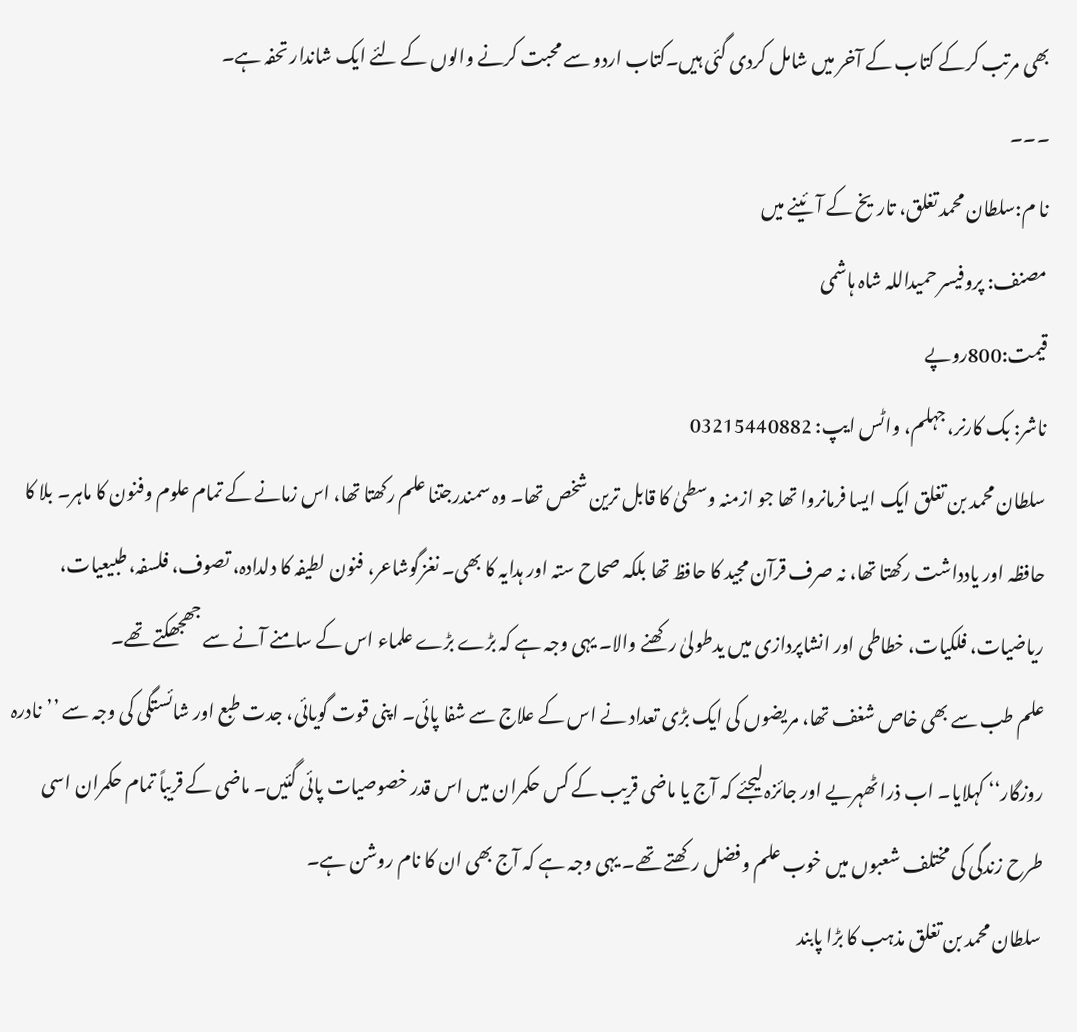بھی مرتب کرکے کتاب کے آخر میں شامل کردی گئی ہیں۔کتاب اردو سے محبت کرنے والوں کے لئے ایک شاندار تحفہ ہے۔
۔۔۔
نا م:سلطان محمد تغلق، تاریخ کے آئینے میں
مصنف: پروفیسر حمیداللہ شاہ ہاشمی
قیمت:800روپے
ناشر: بک کارنر، جہلم، واٹس ایپ: 03215440882
سلطان محمد بن تغلق ایک ایسا فرمانروا تھا جو ازمنہ وسطیٰ کا قابل ترین شخص تھا۔ وہ سمندرجتنا علم رکھتا تھا، اس زمانے کے تمام علوم وفنون کا ماہر۔ بلا کا حافظہ اور یادداشت رکھتا تھا، نہ صرف قرآن مجید کا حافظ تھا بلکہ صحاح ستہ اور ہدایہ کا بھی۔ نغزگوشاعر، فنون لطیفہ کا دلدادہ، تصوف، فلسفہ، طبیعیات، ریاضیات، فلکیات، خطاطی اور انشاپردازی میں یدطولیٰ رکھنے والا۔ یہی وجہ ہے کہ بڑے بڑے علماء اس کے سامنے آنے سے جھجھکتے تھے۔
علم طب سے بھی خاص شغف تھا، مریضوں کی ایک بڑی تعداد نے اس کے علاج سے شفا پائی۔ اپنی قوت گویائی، جدت طبع اور شائستگی کی وجہ سے ’’نادرہ روزگار‘‘ کہلایا۔ اب ذرا ٹھہریے اور جائزہ لیجئے کہ آج یا ماضی قریب کے کس حکمران میں اس قدر خصوصیات پائی گئیں۔ ماضی کے قریباً تمام حکمران اسی طرح زندگی کی مختلف شعبوں میں خوب علم وفضل رکھتے تھے۔ یہی وجہ ہے کہ آج بھی ان کا نام روشن ہے۔
سلطان محمد بن تغلق مذہب کا بڑا پابند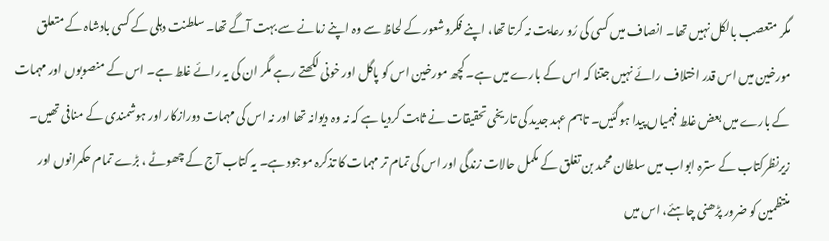مگر متعصب بالکل نہیں تھا۔ انصاف میں کسی کی رُو رعایت نہ کرتا تھا، اپنے فکروشعور کے لحاظ سے وہ اپنے زمانے سے بہت آگے تھا۔ سلطنت دہلی کے کسی بادشاہ کے متعلق مورخین میں اس قدر اختلاف رائے نہیں جتنا کہ اس کے بارے میں ہے۔ کچھ مورخین اس کو پاگل اور خونی لکھتے رہے مگر ان کی یہ رائے غلط ہے۔ اس کے منصوبوں اور مہمات کے بارے میں بعض غلط فہمیاں پیدا ہوگئیں۔ تاہم عہد جدید کی تاریخی تحقیقات نے ثابت کردیا ہے کہ نہ وہ دیوانہ تھا اور نہ اس کی مہمات دورازکار اور ہوشمندی کے منافی تھیں۔
زیرنظرکتاب کے سترہ ابواب میں سلطان محمد بن تغلق کے مکمل حالات زندگی اور اس کی تمام تر مہمات کا تذکرہ موجود ہے۔ یہ کتاب آج کے چھوٹے ، بڑے تمام حکمرانوں اور منتظمین کو ضرور پڑھنی چاہئے، اس میں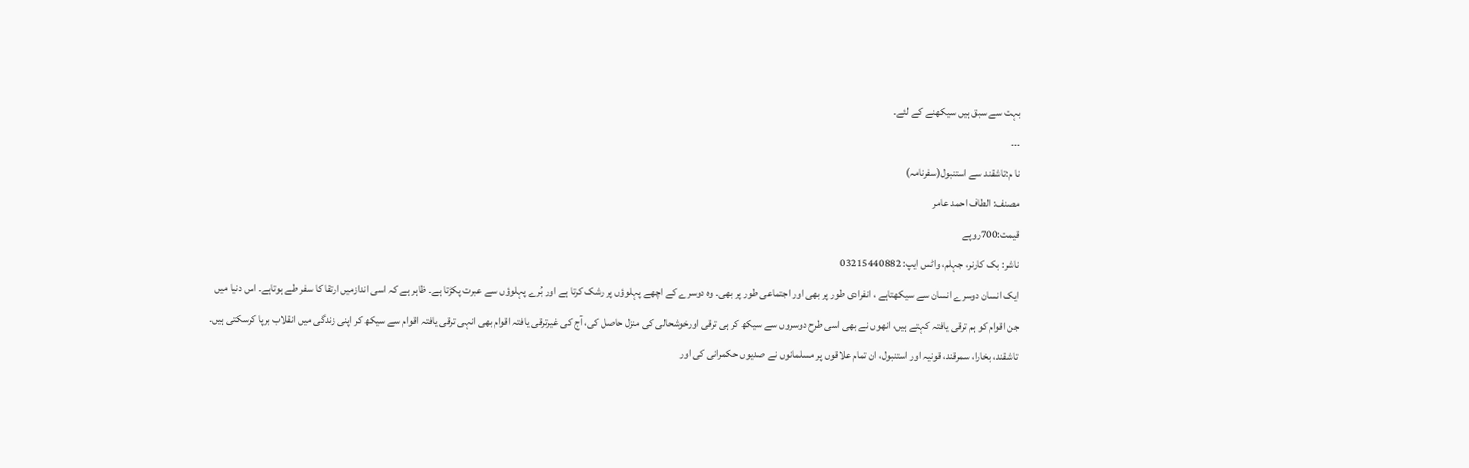بہت سے سبق ہیں سیکھنے کے لئے۔
۔۔۔
نا م:تاشقند سے استنبول(سفرنامہ)
مصنف: الطاف احمد عامر
قیمت:700روپے
ناشر: بک کارنر، جہلم، واٹس ایپ: 03215440882
ایک انسان دوسرے انسان سے سیکھتاہے ، انفرادی طور پر بھی اور اجتماعی طور پر بھی۔ وہ دوسرے کے اچھے پہلوؤں پر رشک کرتا ہے اور بُرے پہلوؤں سے عبرت پکڑتا ہے۔ ظاہر ہے کہ اسی اندازمیں ارتقا کا سفر طے ہوتاہے۔ اس دنیا میں جن اقوام کو ہم ترقی یافتہ کہتے ہیں، انھوں نے بھی اسی طرح دوسروں سے سیکھ کر ہی ترقی اورخوشحالی کی منزل حاصل کی، آج کی غیرترقی یافتہ اقوام بھی انہی ترقی یافتہ اقوام سے سیکھ کر اپنی زندگی میں انقلاب برپا کرسکتی ہیں۔
تاشقند، بخارا، سمرقند، قونیہ اور استنبول، ان تمام علاقوں پر مسلمانوں نے صدیوں حکمرانی کی اور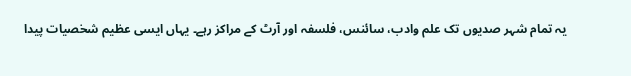یہ تمام شہر صدیوں تک علم وادب، سائنس، فلسفہ اور آرٹ کے مراکز رہے۔ یہاں ایسی عظیم شخصیات پیدا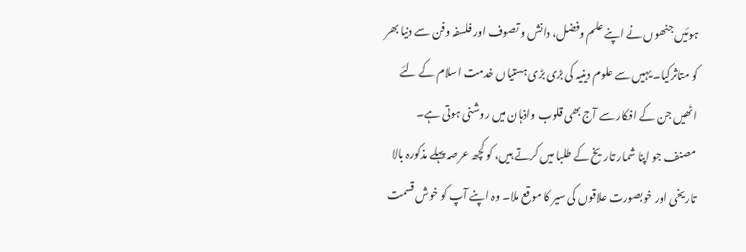ہوئیں جنھوں نے اپنے علم وفضل، دانش و تصوف اور فلسفہ وفن سے دنیا بھر کو متاثرکیا۔ یہیں سے علوم دینیہ کی بڑی بڑی ہستیاں خدمت اسلام کے لئے اٹھیں جن کے افکار سے آج بھی قلوب واذہان میں روشنی ہوتی ہے۔
مصنف جو اپنا شمار تاریخ کے طلبا میں کرتے ہیں، کو کچھ عرصہ پہلے مذکورہ بالا تاریخی اور خوبصورت علاقوں کی سیر کا موقع ملا۔ وہ اپنے آپ کو خوش قسمت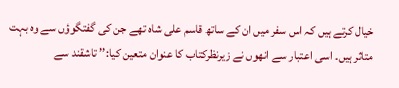خیال کرتے ہیں کہ اس سفر میں ان کے ساتھ قاسم علی شاہ تھے جن کی گفتگوؤں سے وہ بہت متاثر ہیں۔ اسی اعتبار سے انھوں نے زیرنظرکتاب کا عنوان متعین کیا:’’ تاشقند سے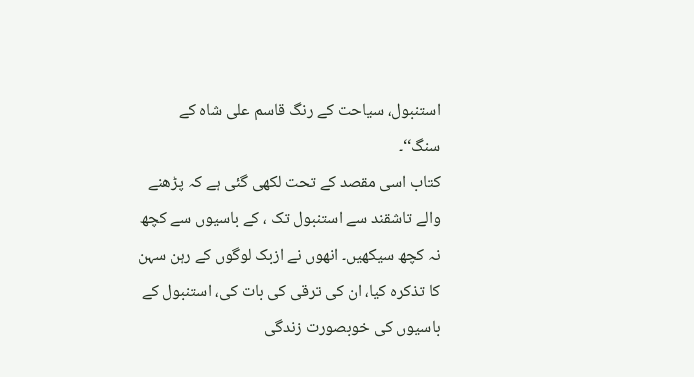استنبول، سیاحت کے رنگ قاسم علی شاہ کے سنگ‘‘۔
کتاب اسی مقصد کے تحت لکھی گئی ہے کہ پڑھنے والے تاشقند سے استنبول تک ، کے باسیوں سے کچھ نہ کچھ سیکھیں۔ انھوں نے ازبک لوگوں کے رہن سہن کا تذکرہ کیا، ان کی ترقی کی بات کی، استنبول کے باسیوں کی خوبصورت زندگی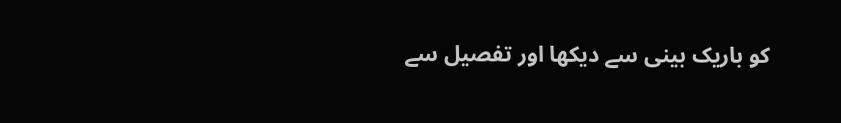کو باریک بینی سے دیکھا اور تفصیل سے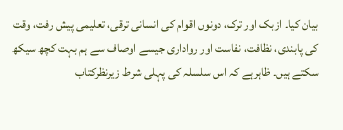بیان کیا۔ ازبک اور ترک، دونوں اقوام کی انسانی ترقی، تعلیمی پیش رفت، وقت کی پابندی، نظافت، نفاست اور رواداری جیسے اوصاف سے ہم بہت کچھ سیکھ سکتے ہیں۔ ظاہرہے کہ اس سلسلہ کی پہلی شرط زیرنظرکتاب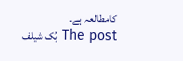کامطالعہ ہے۔
The post بُک شیلف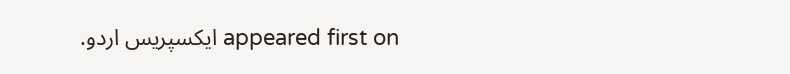appeared first on ایکسپریس اردو.